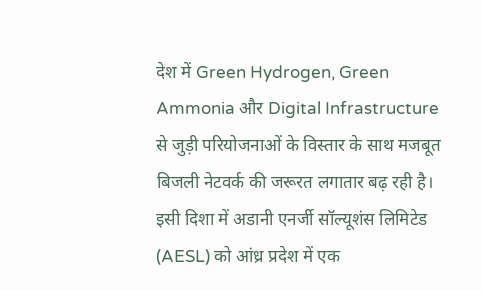देश में Green Hydrogen, Green Ammonia और Digital Infrastructure से जुड़ी परियोजनाओं के विस्तार के साथ मजबूत बिजली नेटवर्क की जरूरत लगातार बढ़ रही है। इसी दिशा में अडानी एनर्जी सॉल्यूशंस लिमिटेड (AESL) को आंध्र प्रदेश में एक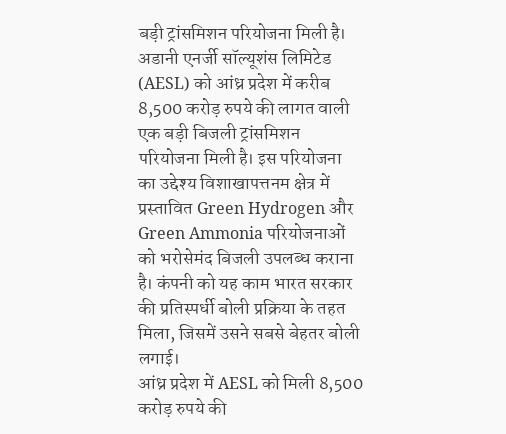बड़ी ट्रांसमिशन परियोजना मिली है।
अडानी एनर्जी सॉल्यूशंस लिमिटेड (AESL) को आंध्र प्रदेश में करीब 8,500 करोड़ रुपये की लागत वाली एक बड़ी बिजली ट्रांसमिशन परियोजना मिली है। इस परियोजना का उद्देश्य विशाखापत्तनम क्षेत्र में प्रस्तावित Green Hydrogen और Green Ammonia परियोजनाओं को भरोसेमंद बिजली उपलब्ध कराना है। कंपनी को यह काम भारत सरकार की प्रतिस्पर्धी बोली प्रक्रिया के तहत मिला, जिसमें उसने सबसे बेहतर बोली लगाई।
आंध्र प्रदेश में AESL को मिली 8,500 करोड़ रुपये की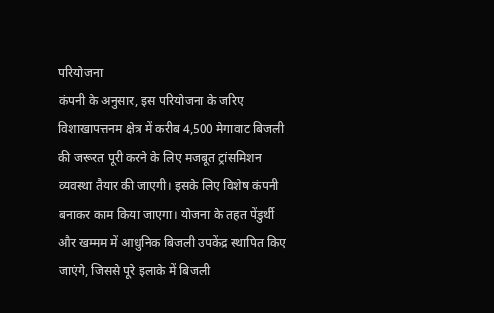परियोजना
कंपनी के अनुसार, इस परियोजना के जरिए विशाखापत्तनम क्षेत्र में करीब 4,500 मेगावाट बिजली की जरूरत पूरी करने के लिए मजबूत ट्रांसमिशन व्यवस्था तैयार की जाएगी। इसके लिए विशेष कंपनी बनाकर काम किया जाएगा। योजना के तहत पेंडुर्थी और खम्मम में आधुनिक बिजली उपकेंद्र स्थापित किए जाएंगे, जिससे पूरे इलाके में बिजली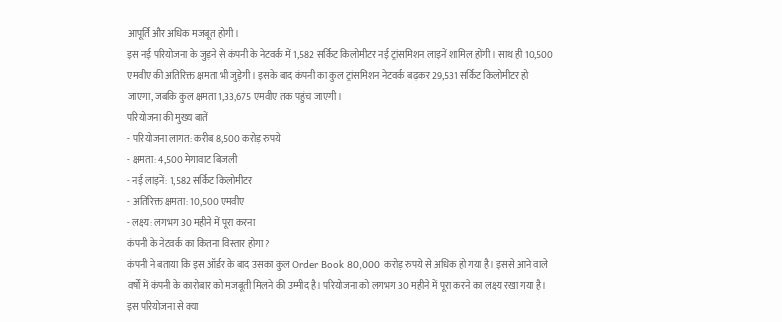आपूर्ति और अधिक मजबूत होगी।
इस नई परियोजना के जुड़ने से कंपनी के नेटवर्क में 1,582 सर्किट किलोमीटर नई ट्रांसमिशन लाइनें शामिल होंगी। साथ ही 10,500 एमवीए की अतिरिक्त क्षमता भी जुड़ेगी। इसके बाद कंपनी का कुल ट्रांसमिशन नेटवर्क बढ़कर 29,531 सर्किट किलोमीटर हो जाएगा, जबकि कुल क्षमता 1,33,675 एमवीए तक पहुंच जाएगी।
परियोजना की मुख्य बातें
- परियोजना लागत: करीब 8,500 करोड़ रुपये
- क्षमता: 4,500 मेगावाट बिजली
- नई लाइनें: 1,582 सर्किट किलोमीटर
- अतिरिक्त क्षमता: 10,500 एमवीए
- लक्ष्य: लगभग 30 महीने में पूरा करना
कंपनी के नेटवर्क का कितना विस्तार होगा?
कंपनी ने बताया कि इस ऑर्डर के बाद उसका कुल Order Book 80,000 करोड़ रुपये से अधिक हो गया है। इससे आने वाले वर्षों में कंपनी के कारोबार को मजबूती मिलने की उम्मीद है। परियोजना को लगभग 30 महीने में पूरा करने का लक्ष्य रखा गया है।
इस परियोजना से क्या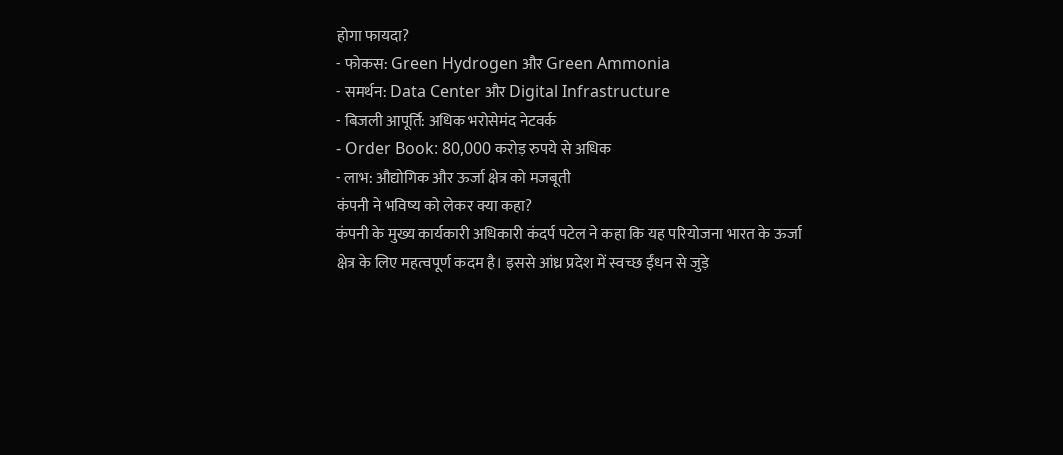होगा फायदा?
- फोकस: Green Hydrogen और Green Ammonia
- समर्थन: Data Center और Digital Infrastructure
- बिजली आपूर्ति: अधिक भरोसेमंद नेटवर्क
- Order Book: 80,000 करोड़ रुपये से अधिक
- लाभ: औद्योगिक और ऊर्जा क्षेत्र को मजबूती
कंपनी ने भविष्य को लेकर क्या कहा?
कंपनी के मुख्य कार्यकारी अधिकारी कंदर्प पटेल ने कहा कि यह परियोजना भारत के ऊर्जा क्षेत्र के लिए महत्वपूर्ण कदम है। इससे आंध्र प्रदेश में स्वच्छ ईंधन से जुड़े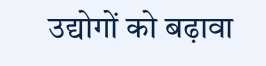उद्योगों को बढ़ावा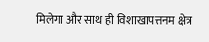मिलेगा और साथ ही विशाखापत्तनम क्षेत्र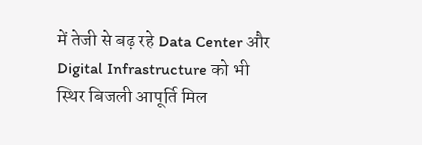में तेजी से बढ़ रहे Data Center और Digital Infrastructure को भी स्थिर बिजली आपूर्ति मिल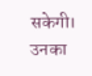सकेगी। उनका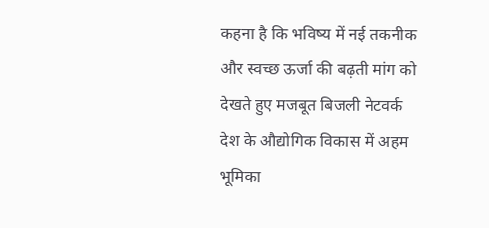कहना है कि भविष्य में नई तकनीक और स्वच्छ ऊर्जा की बढ़ती मांग को देखते हुए मजबूत बिजली नेटवर्क देश के औद्योगिक विकास में अहम भूमिका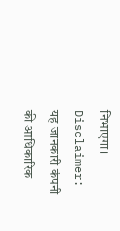निभाएगा।
Disclaimer: यह जानकारी कंपनी की आधिकारिक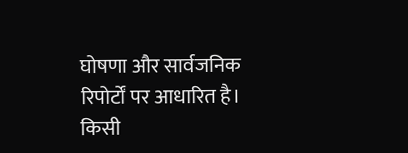घोषणा और सार्वजनिक रिपोर्टों पर आधारित है। किसी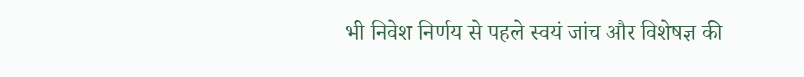भी निवेश निर्णय से पहले स्वयं जांच और विशेषज्ञ की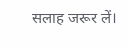सलाह जरूर लें।